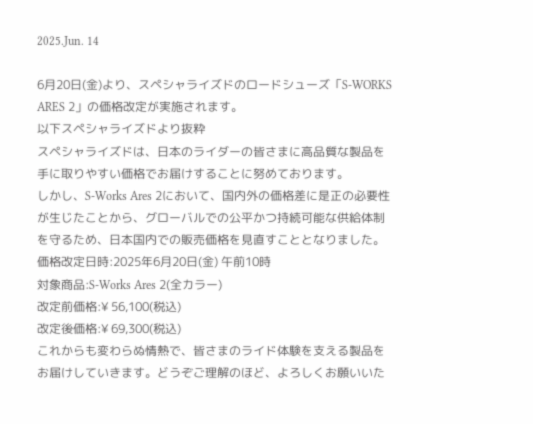2025.Jun. 14

6月20日(金)より、スペシャライズドのロードシューズ「S-WORKS ARES 2」の価格改定が実施されます。
以下スペシャライズドより抜粋
スペシャライズドは、日本のライダーの皆さまに高品質な製品を手に取りやすい価格でお届けすることに努めております。
しかし、S-Works Ares 2において、国内外の価格差に是正の必要性が生じたことから、グローバルでの公平かつ持続可能な供給体制を守るため、日本国内での販売価格を見直すこととなりました。
価格改定日時:2025年6月20日(金) 午前10時
対象商品:S-Works Ares 2(全カラー)
改定前価格:¥ 56,100(税込)
改定後価格:¥ 69,300(税込)
これからも変わらぬ情熱で、皆さまのライド体験を支える製品をお届けしていきます。どうぞご理解のほど、よろしくお願いいた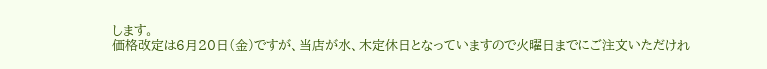します。
価格改定は6月20日(金)ですが、当店が水、木定休日となっていますので火曜日までにご注文いただけれ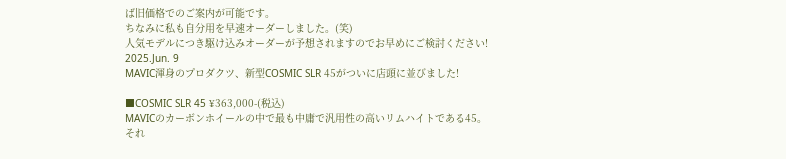ば旧価格でのご案内が可能です。
ちなみに私も自分用を早速オーダーしました。(笑)
人気モデルにつき駆け込みオーダーが予想されますのでお早めにご検討ください!
2025.Jun. 9
MAVIC渾身のプロダクツ、新型COSMIC SLR 45がついに店頭に並びました!

■COSMIC SLR 45 ¥363,000-(税込)
MAVICのカーボンホイールの中で最も中庸で汎用性の高いリムハイトである45。
それ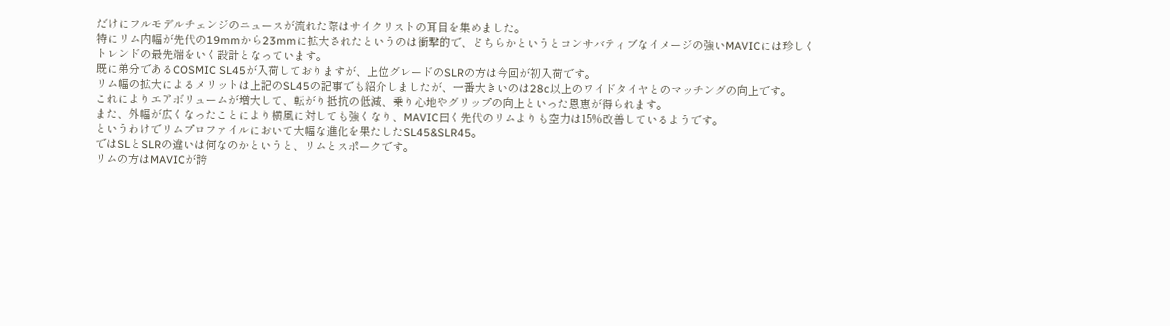だけにフルモデルチェンジのニュースが流れた際はサイクリストの耳目を集めました。
特にリム内幅が先代の19mmから23mmに拡大されたというのは衝撃的で、どちらかというとコンサバティブなイメージの強いMAVICには珍しくトレンドの最先端をいく設計となっています。
既に弟分であるCOSMIC SL45が入荷しておりますが、上位グレードのSLRの方は今回が初入荷です。
リム幅の拡大によるメリットは上記のSL45の記事でも紹介しましたが、一番大きいのは28c以上のワイドタイヤとのマッチングの向上です。
これによりエアボリュームが増大して、転がり抵抗の低減、乗り心地やグリップの向上といった恩恵が得られます。
また、外幅が広くなったことにより横風に対しても強くなり、MAVIC曰く先代のリムよりも空力は15%改善しているようです。
というわけでリムプロファイルにおいて大幅な進化を果たしたSL45&SLR45。
ではSLとSLRの違いは何なのかというと、リムとスポークです。
リムの方はMAVICが誇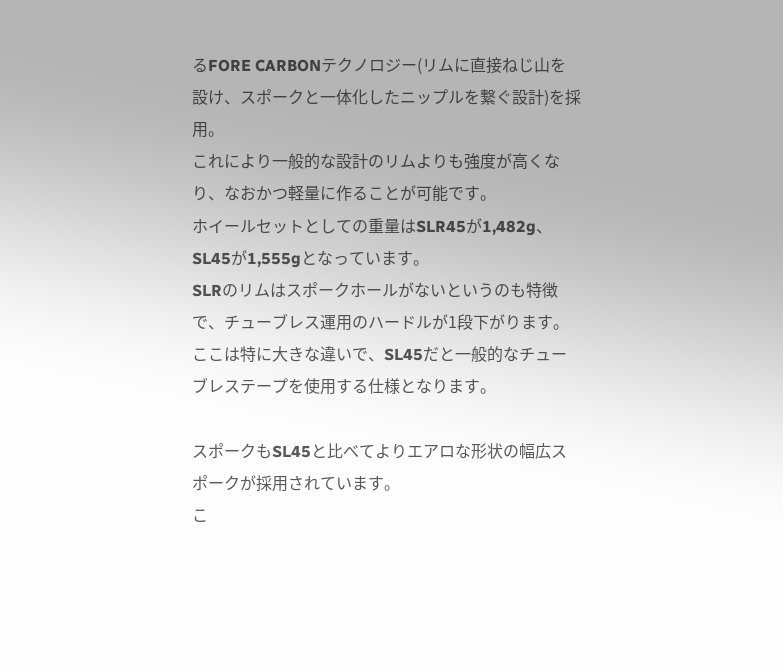るFORE CARBONテクノロジー(リムに直接ねじ山を設け、スポークと一体化したニップルを繋ぐ設計)を採用。
これにより一般的な設計のリムよりも強度が高くなり、なおかつ軽量に作ることが可能です。
ホイールセットとしての重量はSLR45が1,482g、SL45が1,555gとなっています。
SLRのリムはスポークホールがないというのも特徴で、チューブレス運用のハードルが1段下がります。
ここは特に大きな違いで、SL45だと一般的なチューブレステープを使用する仕様となります。

スポークもSL45と比べてよりエアロな形状の幅広スポークが採用されています。
こ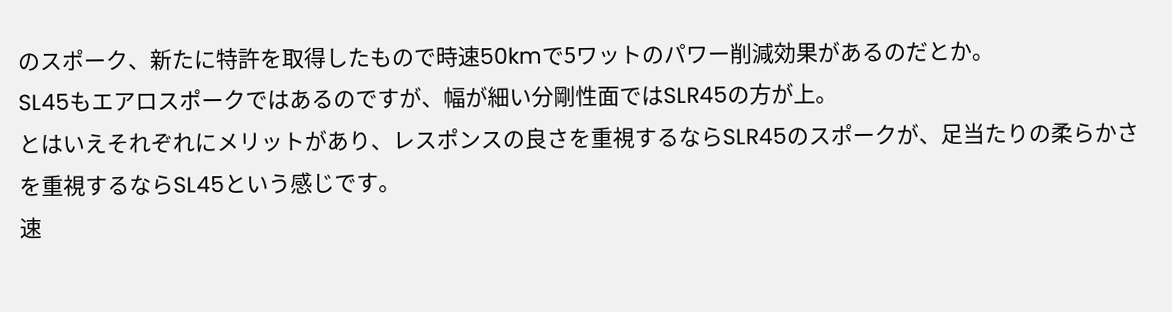のスポーク、新たに特許を取得したもので時速50kmで5ワットのパワー削減効果があるのだとか。
SL45もエアロスポークではあるのですが、幅が細い分剛性面ではSLR45の方が上。
とはいえそれぞれにメリットがあり、レスポンスの良さを重視するならSLR45のスポークが、足当たりの柔らかさを重視するならSL45という感じです。
速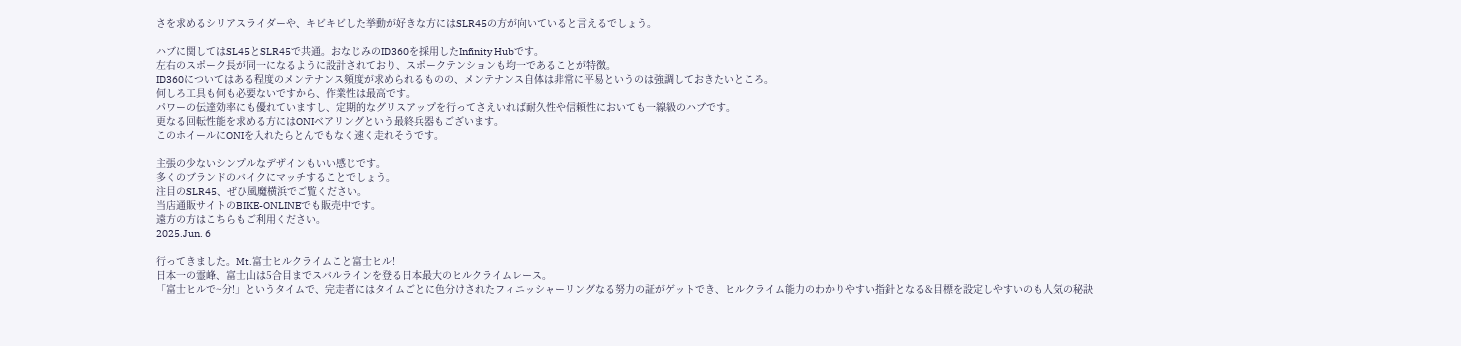さを求めるシリアスライダーや、キビキビした挙動が好きな方にはSLR45の方が向いていると言えるでしょう。

ハブに関してはSL45とSLR45で共通。おなじみのID360を採用したInfinity Hubです。
左右のスポーク長が同一になるように設計されており、スポークテンションも均一であることが特徴。
ID360についてはある程度のメンテナンス頻度が求められるものの、メンテナンス自体は非常に平易というのは強調しておきたいところ。
何しろ工具も何も必要ないですから、作業性は最高です。
パワーの伝達効率にも優れていますし、定期的なグリスアップを行ってさえいれば耐久性や信頼性においても一線級のハブです。
更なる回転性能を求める方にはONIベアリングという最終兵器もございます。
このホイールにONIを入れたらとんでもなく速く走れそうです。

主張の少ないシンプルなデザインもいい感じです。
多くのブランドのバイクにマッチすることでしょう。
注目のSLR45、ぜひ風魔横浜でご覧ください。
当店通販サイトのBIKE-ONLINEでも販売中です。
遠方の方はこちらもご利用ください。
2025.Jun. 6

行ってきました。Mt.富士ヒルクライムこと富士ヒル!
日本一の霊峰、富士山は5合目までスバルラインを登る日本最大のヒルクライムレース。
「富士ヒルで~分!」というタイムで、完走者にはタイムごとに色分けされたフィニッシャーリングなる努力の証がゲットでき、ヒルクライム能力のわかりやすい指針となる&目標を設定しやすいのも人気の秘訣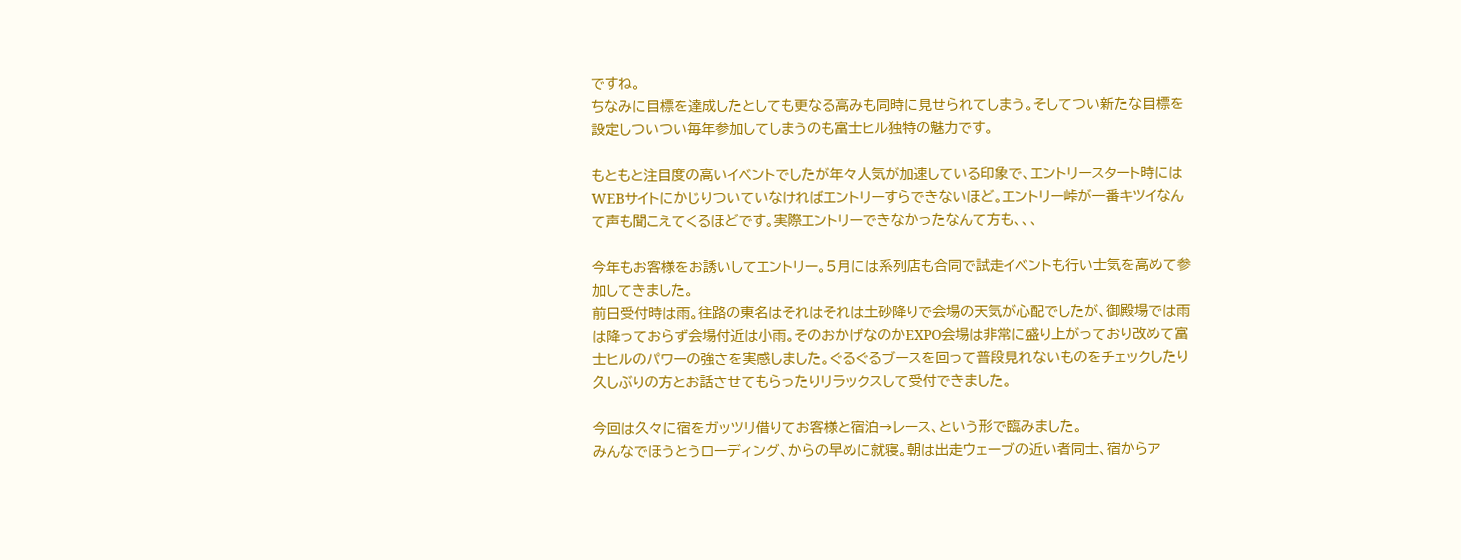ですね。
ちなみに目標を達成したとしても更なる高みも同時に見せられてしまう。そしてつい新たな目標を設定しついつい毎年参加してしまうのも富士ヒル独特の魅力です。

もともと注目度の高いイベントでしたが年々人気が加速している印象で、エントリースタート時にはWEBサイトにかじりついていなければエントリーすらできないほど。エントリー峠が一番キツイなんて声も聞こえてくるほどです。実際エントリーできなかったなんて方も、、、

今年もお客様をお誘いしてエントリー。5月には系列店も合同で試走イベントも行い士気を高めて参加してきました。
前日受付時は雨。往路の東名はそれはそれは土砂降りで会場の天気が心配でしたが、御殿場では雨は降っておらず会場付近は小雨。そのおかげなのかEXPO会場は非常に盛り上がっており改めて富士ヒルのパワーの強さを実感しました。ぐるぐるブースを回って普段見れないものをチェックしたり久しぶりの方とお話させてもらったりリラックスして受付できました。

今回は久々に宿をガッツリ借りてお客様と宿泊→レース、という形で臨みました。
みんなでほうとうローディング、からの早めに就寝。朝は出走ウェーブの近い者同士、宿からア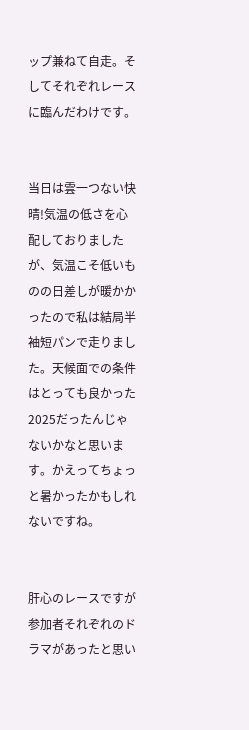ップ兼ねて自走。そしてそれぞれレースに臨んだわけです。


当日は雲一つない快晴!気温の低さを心配しておりましたが、気温こそ低いものの日差しが暖かかったので私は結局半袖短パンで走りました。天候面での条件はとっても良かった2025だったんじゃないかなと思います。かえってちょっと暑かったかもしれないですね。


肝心のレースですが参加者それぞれのドラマがあったと思い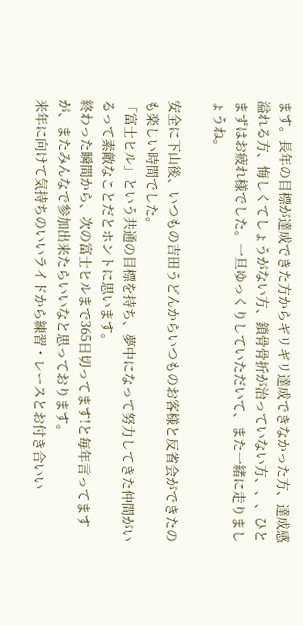ます。長年の目標が達成できた方からギリギリ達成できなかった方、達成感溢れる方、悔しくてしょうがない方、鎖骨骨折が治っていない方、、、ひとまずはお疲れ様でした。一旦ゆっくりしていただいて、また一緒に走りましょうね。

安全に下山後、いつもの吉田うどんからいつものお客様と反省会ができたのも楽しい時間でした。
「富士ヒル」という共通の目標を持ち、夢中になって努力してきた仲間がいるって素敵なことだとホントに思います。
終わった瞬間から、次の富士ヒルまで365日切ってます!と毎年言ってますが、またみんなで参加出来たらいいなと思っております。
来年に向けて気持ちのいいライドから練習・レースとお付き合いい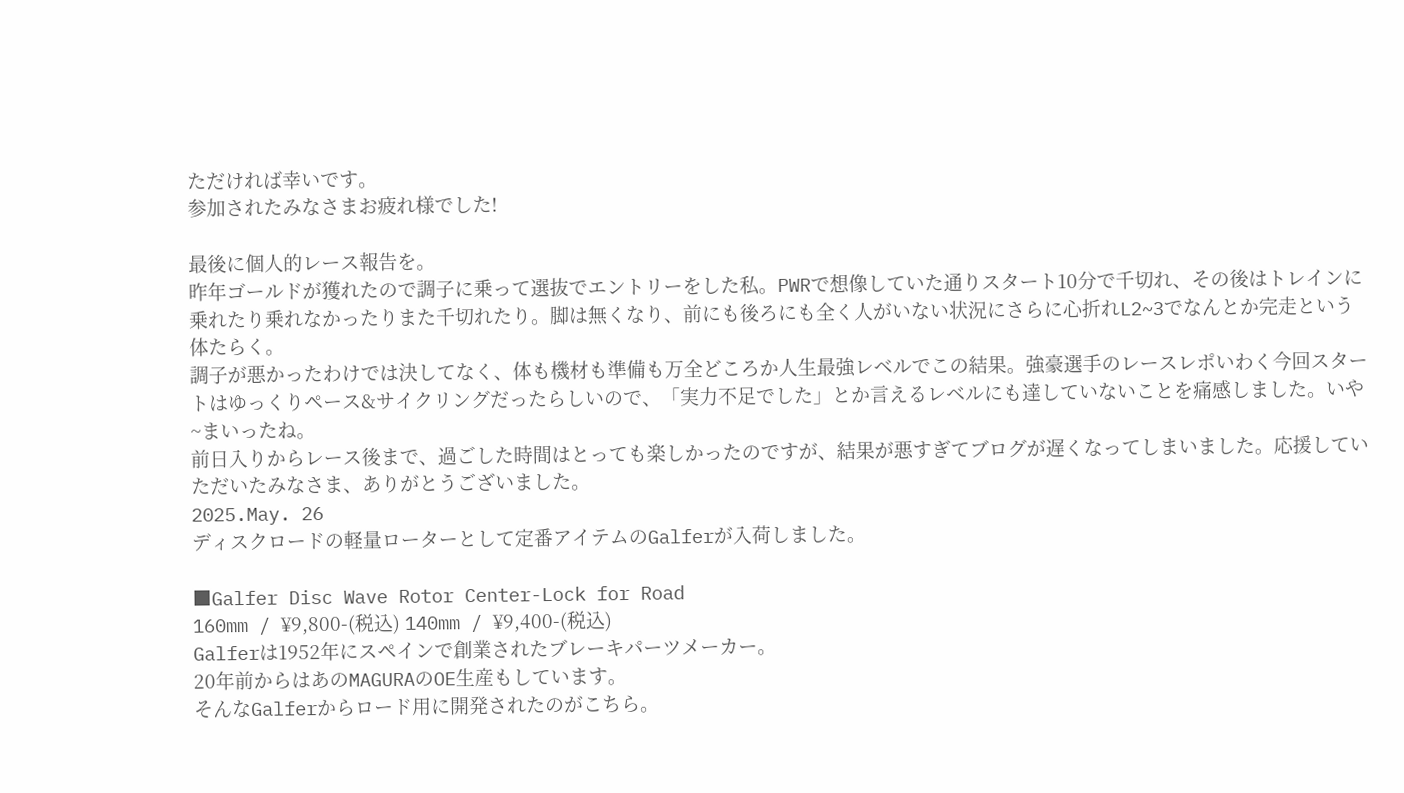ただければ幸いです。
参加されたみなさまお疲れ様でした!

最後に個人的レース報告を。
昨年ゴールドが獲れたので調子に乗って選抜でエントリーをした私。PWRで想像していた通りスタート10分で千切れ、その後はトレインに乗れたり乗れなかったりまた千切れたり。脚は無くなり、前にも後ろにも全く人がいない状況にさらに心折れL2~3でなんとか完走という体たらく。
調子が悪かったわけでは決してなく、体も機材も準備も万全どころか人生最強レベルでこの結果。強豪選手のレースレポいわく今回スタートはゆっくりペース&サイクリングだったらしいので、「実力不足でした」とか言えるレベルにも達していないことを痛感しました。いや~まいったね。
前日入りからレース後まで、過ごした時間はとっても楽しかったのですが、結果が悪すぎてブログが遅くなってしまいました。応援していただいたみなさま、ありがとうございました。
2025.May. 26
ディスクロードの軽量ローターとして定番アイテムのGalferが入荷しました。

■Galfer Disc Wave Rotor Center-Lock for Road
160mm / ¥9,800-(税込) 140mm / ¥9,400-(税込)
Galferは1952年にスペインで創業されたブレーキパーツメーカー。
20年前からはあのMAGURAのOE生産もしています。
そんなGalferからロード用に開発されたのがこちら。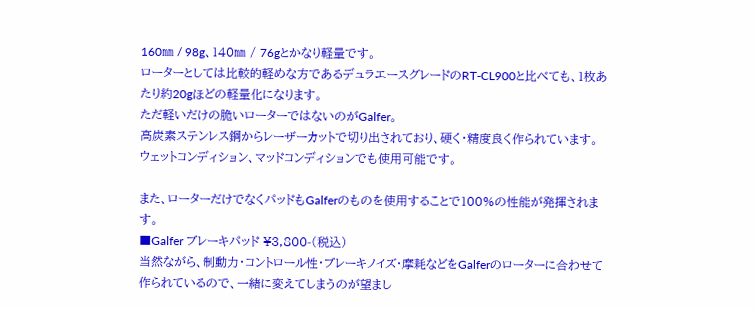160㎜ / 98g、140㎜ / 76gとかなり軽量です。
ローターとしては比較的軽めな方であるデュラエースグレードのRT-CL900と比べても、1枚あたり約20gほどの軽量化になります。
ただ軽いだけの脆いローターではないのがGalfer。
高炭素ステンレス鋼からレーザーカットで切り出されており、硬く・精度良く作られています。
ウェットコンディション、マッドコンディションでも使用可能です。

また、ローターだけでなくパッドもGalferのものを使用することで100%の性能が発揮されます。
■Galfer ブレーキパッド ¥3,800-(税込)
当然ながら、制動力・コントロール性・ブレーキノイズ・摩耗などをGalferのローターに合わせて作られているので、一緒に変えてしまうのが望まし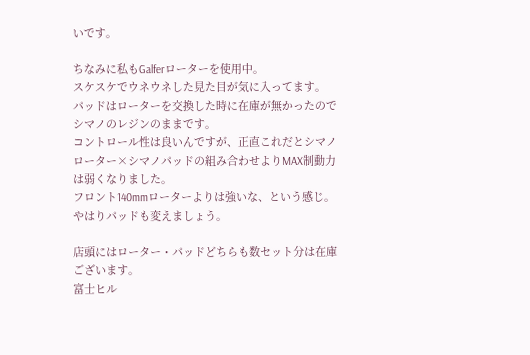いです。

ちなみに私もGalferローターを使用中。
スケスケでウネウネした見た目が気に入ってます。
パッドはローターを交換した時に在庫が無かったのでシマノのレジンのままです。
コントロール性は良いんですが、正直これだとシマノローター×シマノパッドの組み合わせよりMAX制動力は弱くなりました。
フロント140mmローターよりは強いな、という感じ。
やはりパッドも変えましょう。

店頭にはローター・パッドどちらも数セット分は在庫ございます。
富士ヒル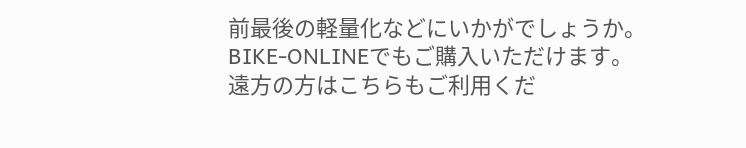前最後の軽量化などにいかがでしょうか。
BIKE-ONLINEでもご購入いただけます。
遠方の方はこちらもご利用くだ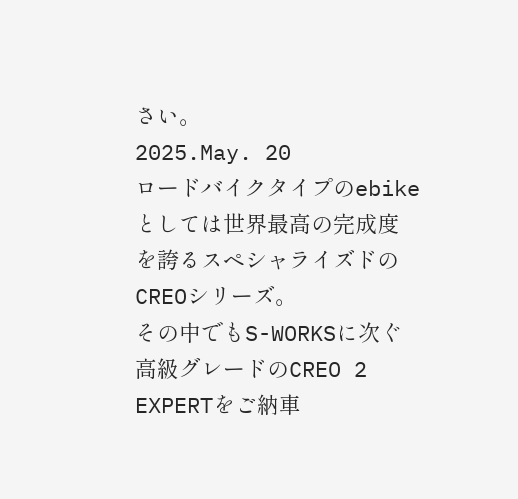さい。
2025.May. 20
ロードバイクタイプのebikeとしては世界最高の完成度を誇るスペシャライズドのCREOシリーズ。
その中でもS-WORKSに次ぐ高級グレードのCREO 2 EXPERTをご納車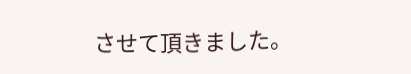させて頂きました。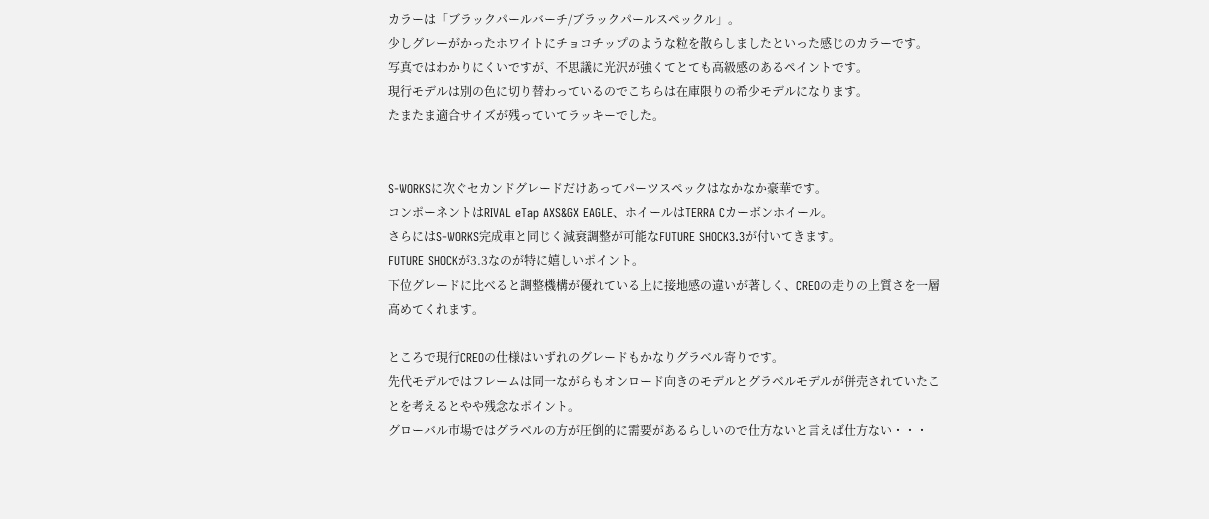カラーは「ブラックパールバーチ/ブラックパールスペックル」。
少しグレーがかったホワイトにチョコチップのような粒を散らしましたといった感じのカラーです。
写真ではわかりにくいですが、不思議に光沢が強くてとても高級感のあるペイントです。
現行モデルは別の色に切り替わっているのでこちらは在庫限りの希少モデルになります。
たまたま適合サイズが残っていてラッキーでした。


S-WORKSに次ぐセカンドグレードだけあってパーツスペックはなかなか豪華です。
コンポーネントはRIVAL eTap AXS&GX EAGLE、ホイールはTERRA Cカーボンホイール。
さらにはS-WORKS完成車と同じく減衰調整が可能なFUTURE SHOCK3.3が付いてきます。
FUTURE SHOCKが3.3なのが特に嬉しいポイント。
下位グレードに比べると調整機構が優れている上に接地感の違いが著しく、CREOの走りの上質さを一層高めてくれます。

ところで現行CREOの仕様はいずれのグレードもかなりグラベル寄りです。
先代モデルではフレームは同一ながらもオンロード向きのモデルとグラベルモデルが併売されていたことを考えるとやや残念なポイント。
グローバル市場ではグラベルの方が圧倒的に需要があるらしいので仕方ないと言えば仕方ない・・・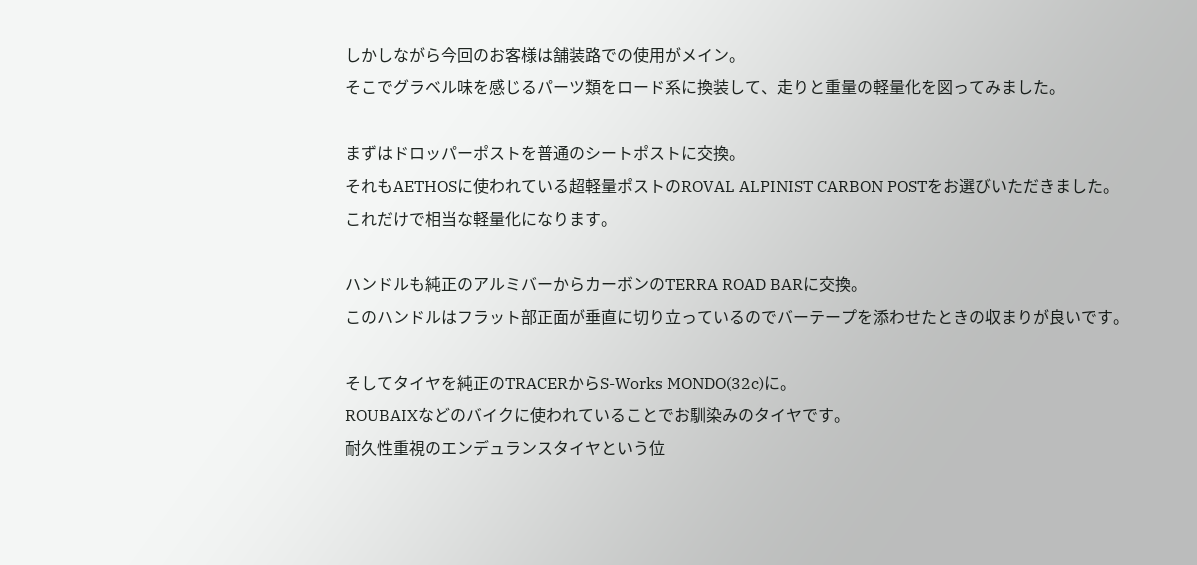しかしながら今回のお客様は舗装路での使用がメイン。
そこでグラベル味を感じるパーツ類をロード系に換装して、走りと重量の軽量化を図ってみました。

まずはドロッパーポストを普通のシートポストに交換。
それもAETHOSに使われている超軽量ポストのROVAL ALPINIST CARBON POSTをお選びいただきました。
これだけで相当な軽量化になります。

ハンドルも純正のアルミバーからカーボンのTERRA ROAD BARに交換。
このハンドルはフラット部正面が垂直に切り立っているのでバーテープを添わせたときの収まりが良いです。

そしてタイヤを純正のTRACERからS-Works MONDO(32c)に。
ROUBAIXなどのバイクに使われていることでお馴染みのタイヤです。
耐久性重視のエンデュランスタイヤという位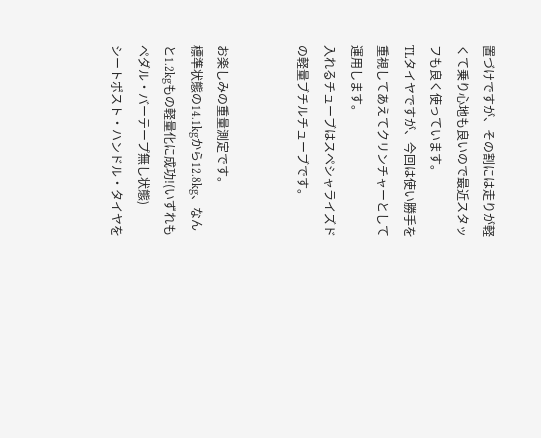置づけですが、その割には走りが軽くて乗り心地も良いので最近スタッフも良く使っています。
TLタイヤですが、今回は使い勝手を重視してあえてクリンチャーとして運用します。
入れるチューブはスペシャライズドの軽量ブチルチューブです。


お楽しみの重量測定です。
標準状態の14.1kgから12.8kg、なんと1.2kgもの軽量化に成功!(いずれもペダル・バーテープ無し状態)
シートポスト・ハンドル・タイヤを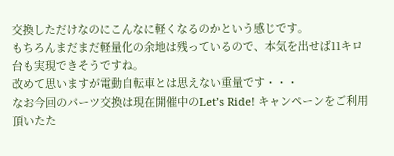交換しただけなのにこんなに軽くなるのかという感じです。
もちろんまだまだ軽量化の余地は残っているので、本気を出せば11キロ台も実現できそうですね。
改めて思いますが電動自転車とは思えない重量です・・・
なお今回のパーツ交換は現在開催中のLet’s Ride! キャンペーンをご利用頂いたた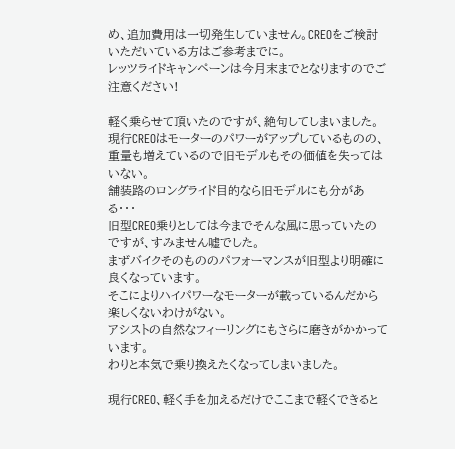め、追加費用は一切発生していません。CREOをご検討いただいている方はご参考までに。
レッツライドキャンペーンは今月末までとなりますのでご注意ください!

軽く乗らせて頂いたのですが、絶句してしまいました。
現行CREOはモーターのパワーがアップしているものの、重量も増えているので旧モデルもその価値を失ってはいない。
舗装路のロングライド目的なら旧モデルにも分がある・・・
旧型CREO乗りとしては今までそんな風に思っていたのですが、すみません嘘でした。
まずバイクそのもののパフォーマンスが旧型より明確に良くなっています。
そこによりハイパワーなモーターが載っているんだから楽しくないわけがない。
アシストの自然なフィーリングにもさらに磨きがかかっています。
わりと本気で乗り換えたくなってしまいました。

現行CREO、軽く手を加えるだけでここまで軽くできると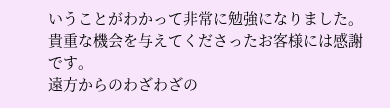いうことがわかって非常に勉強になりました。
貴重な機会を与えてくださったお客様には感謝です。
遠方からのわざわざの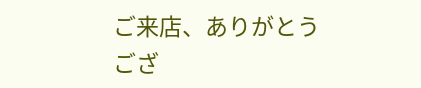ご来店、ありがとうござ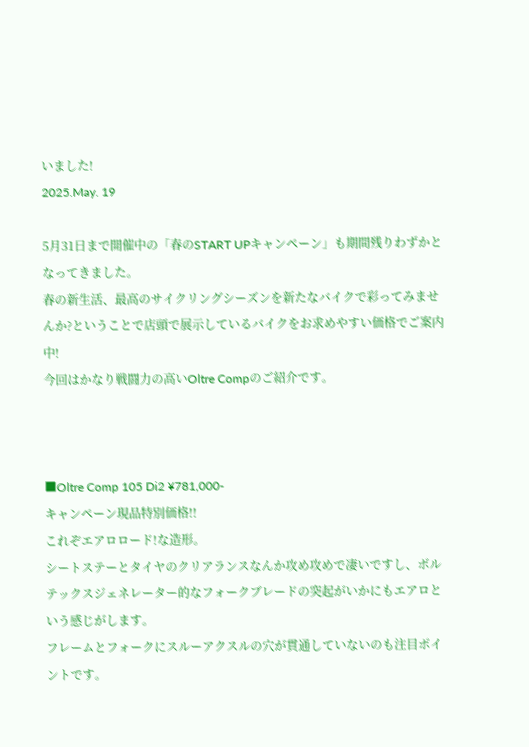いました!
2025.May. 19

5月31日まで開催中の「春のSTART UPキャンペーン」も期間残りわずかとなってきました。
春の新生活、最高のサイクリングシーズンを新たなバイクで彩ってみませんか?ということで店頭で展示しているバイクをお求めやすい価格でご案内中!
今回はかなり戦闘力の高いOltre Compのご紹介です。



■Oltre Comp 105 Di2 ¥781,000-
キャンペーン現品特別価格!!
これぞエアロロード!な造形。
シートステーとタイヤのクリアランスなんか攻め攻めで凄いですし、ボルテックスジェネレーター的なフォークブレードの突起がいかにもエアロという感じがします。
フレームとフォークにスルーアクスルの穴が貫通していないのも注目ポイントです。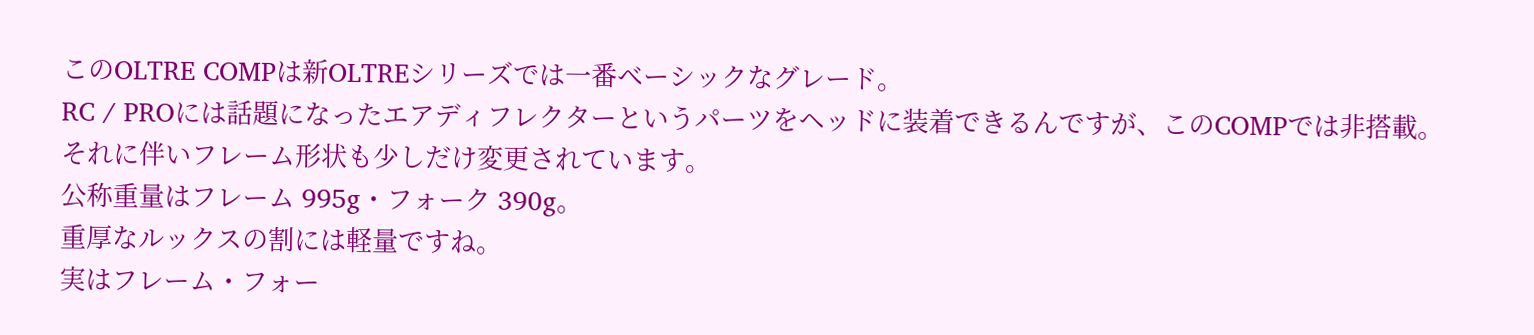このOLTRE COMPは新OLTREシリーズでは一番ベーシックなグレード。
RC / PROには話題になったエアディフレクターというパーツをヘッドに装着できるんですが、このCOMPでは非搭載。
それに伴いフレーム形状も少しだけ変更されています。
公称重量はフレーム 995g・フォーク 390g。
重厚なルックスの割には軽量ですね。
実はフレーム・フォー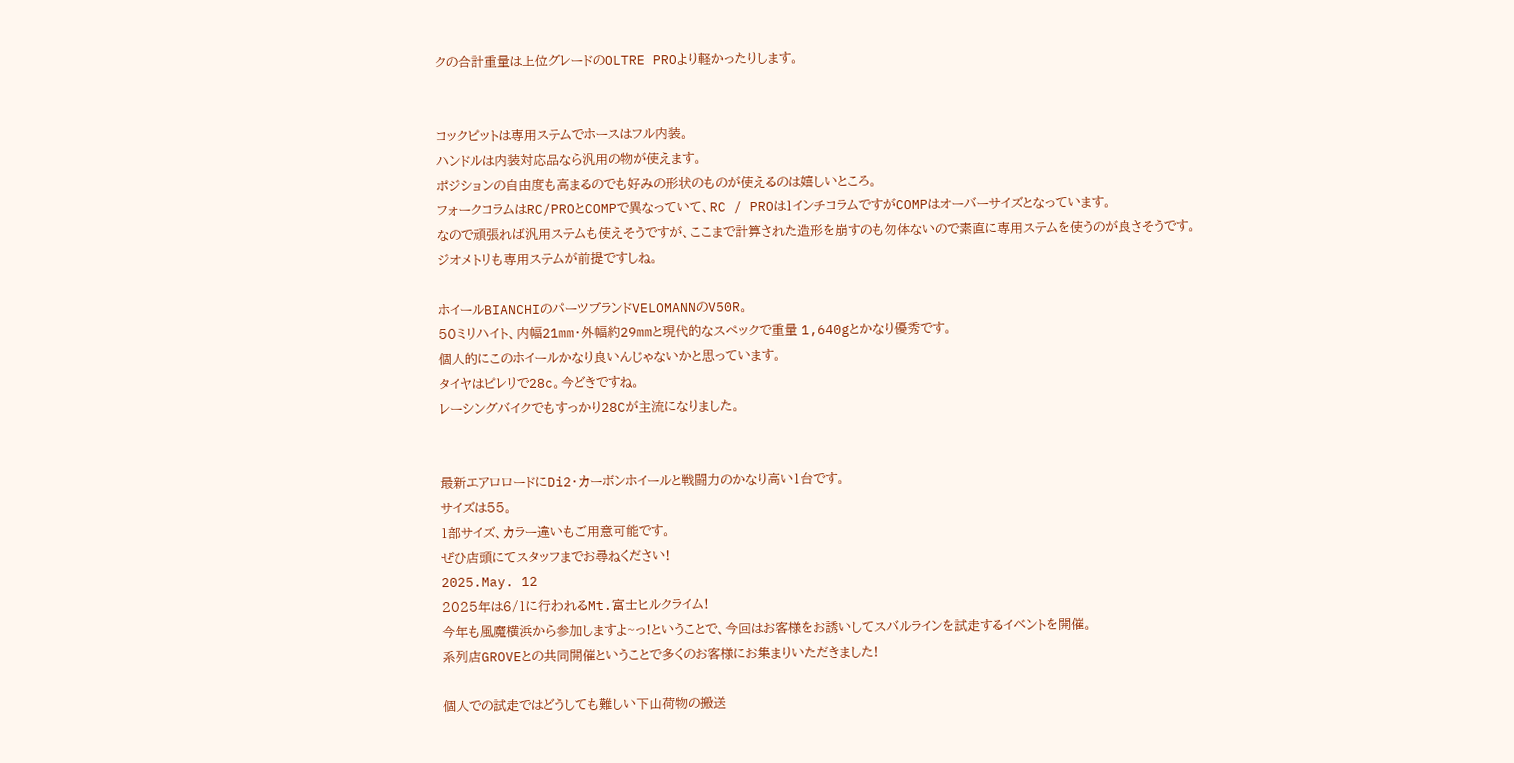クの合計重量は上位グレードのOLTRE PROより軽かったりします。


コックピットは専用ステムでホースはフル内装。
ハンドルは内装対応品なら汎用の物が使えます。
ポジションの自由度も高まるのでも好みの形状のものが使えるのは嬉しいところ。
フォークコラムはRC/PROとCOMPで異なっていて、RC / PROは1インチコラムですがCOMPはオーバーサイズとなっています。
なので頑張れば汎用ステムも使えそうですが、ここまで計算された造形を崩すのも勿体ないので素直に専用ステムを使うのが良さそうです。
ジオメトリも専用ステムが前提ですしね。

ホイールBIANCHIのパーツブランドVELOMANNのV50R。
50ミリハイト、内幅21mm・外幅約29mmと現代的なスペックで重量 1,640gとかなり優秀です。
個人的にこのホイールかなり良いんじゃないかと思っています。
タイヤはピレリで28c。今どきですね。
レーシングバイクでもすっかり28Cが主流になりました。


最新エアロロードにDi2・カーボンホイールと戦闘力のかなり高い1台です。
サイズは55。
1部サイズ、カラー違いもご用意可能です。
ぜひ店頭にてスタッフまでお尋ねください!
2025.May. 12
2025年は6/1に行われるMt.富士ヒルクライム!
今年も風魔横浜から参加しますよ~っ!ということで、今回はお客様をお誘いしてスバルラインを試走するイベントを開催。
系列店GROVEとの共同開催ということで多くのお客様にお集まりいただきました!

個人での試走ではどうしても難しい下山荷物の搬送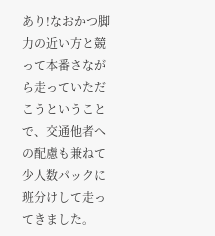あり!なおかつ脚力の近い方と競って本番さながら走っていただこうということで、交通他者への配慮も兼ねて少人数パックに班分けして走ってきました。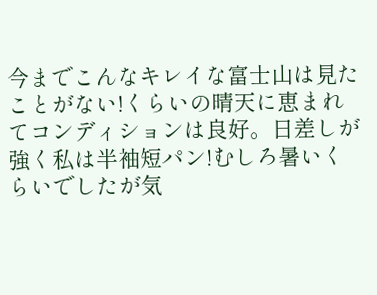今までこんなキレイな富士山は見たことがない!くらいの晴天に恵まれてコンディションは良好。日差しが強く私は半袖短パン!むしろ暑いくらいでしたが気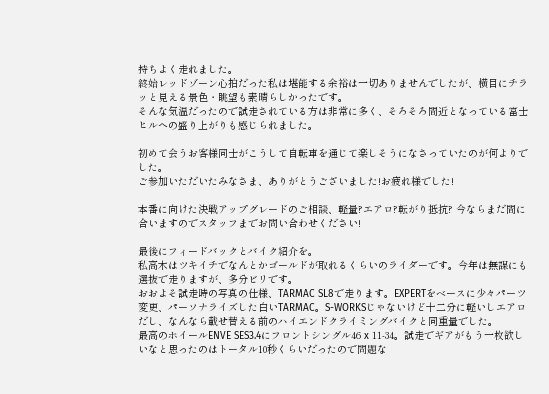持ちよく走れました。
終始レッドゾーン心拍だった私は堪能する余裕は一切ありませんでしたが、横目にチラッと見える景色・眺望も素晴らしかったです。
そんな気温だったので試走されている方は非常に多く、そろそろ間近となっている富士ヒルへの盛り上がりも感じられました。

初めて会うお客様同士がこうして自転車を通じて楽しそうになさっていたのが何よりでした。
ご参加いただいたみなさま、ありがとうございました!お疲れ様でした!

本番に向けた決戦アップグレードのご相談、軽量?エアロ?転がり抵抗? 今ならまだ間に合いますのでスタッフまでお問い合わせください!

最後にフィードバックとバイク紹介を。
私高木はツキイチでなんとかゴールドが取れるくらいのライダーです。今年は無謀にも選抜で走りますが、多分ビリです。
おおよそ試走時の写真の仕様、TARMAC SL8で走ります。EXPERTをベースに少々パーツ変更、パーソナライズした白いTARMAC。S-WORKSじゃないけど十二分に軽いしエアロだし、なんなら載せ替える前のハイエンドクライミングバイクと同重量でした。
最高のホイールENVE SES3.4にフロントシングル46 x 11-34。試走でギアがもう一枚欲しいなと思ったのはトータル10秒くらいだったので問題な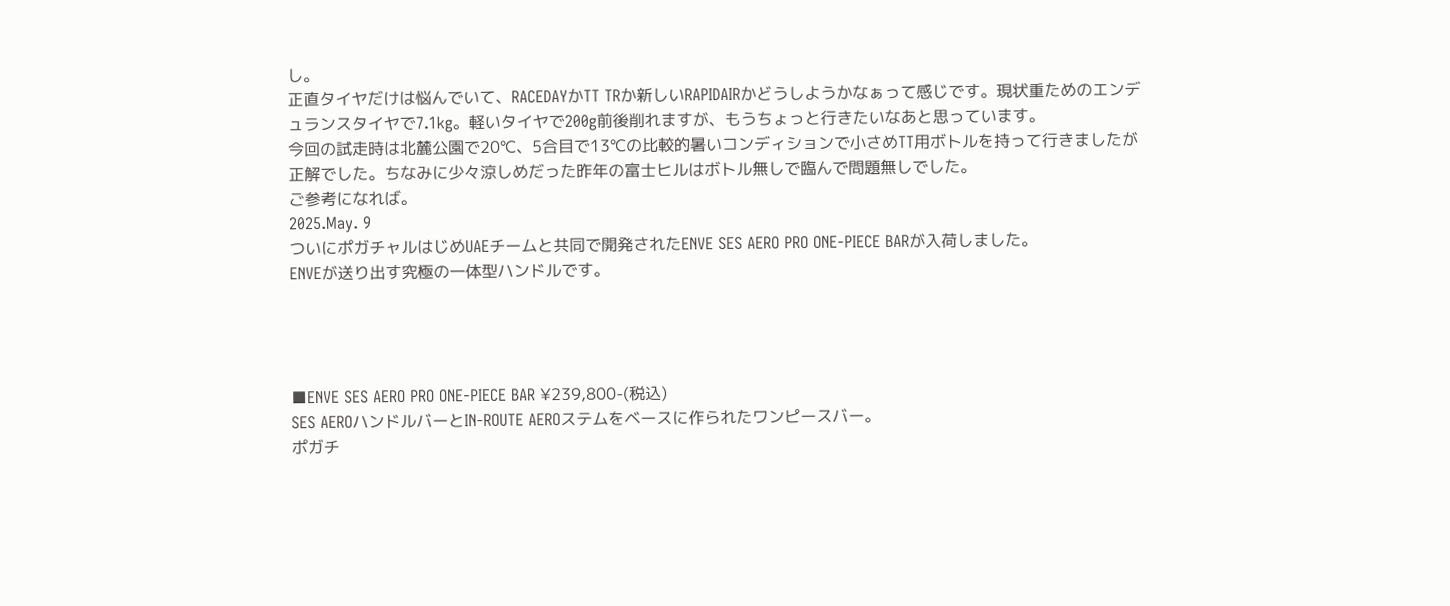し。
正直タイヤだけは悩んでいて、RACEDAYかTT TRか新しいRAPIDAIRかどうしようかなぁって感じです。現状重ためのエンデュランスタイヤで7.1kg。軽いタイヤで200g前後削れますが、もうちょっと行きたいなあと思っています。
今回の試走時は北麓公園で20℃、5合目で13℃の比較的暑いコンディションで小さめTT用ボトルを持って行きましたが正解でした。ちなみに少々涼しめだった昨年の富士ヒルはボトル無しで臨んで問題無しでした。
ご参考になれば。
2025.May. 9
ついにポガチャルはじめUAEチームと共同で開発されたENVE SES AERO PRO ONE-PIECE BARが入荷しました。
ENVEが送り出す究極の一体型ハンドルです。




■ENVE SES AERO PRO ONE-PIECE BAR ¥239,800-(税込)
SES AEROハンドルバーとIN-ROUTE AEROステムをベースに作られたワンピースバー。
ポガチ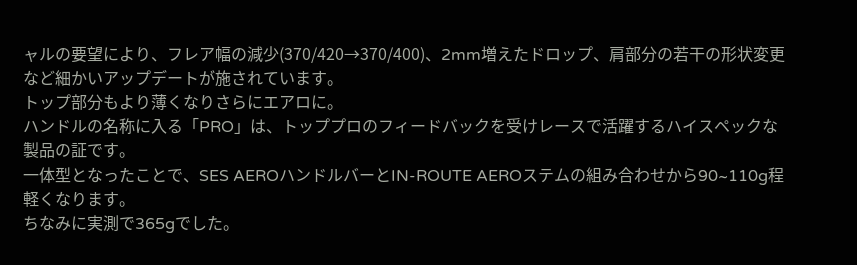ャルの要望により、フレア幅の減少(370/420→370/400)、2mm増えたドロップ、肩部分の若干の形状変更など細かいアップデートが施されています。
トップ部分もより薄くなりさらにエアロに。
ハンドルの名称に入る「PRO」は、トッププロのフィードバックを受けレースで活躍するハイスペックな製品の証です。
一体型となったことで、SES AEROハンドルバーとIN-ROUTE AEROステムの組み合わせから90~110g程軽くなります。
ちなみに実測で365gでした。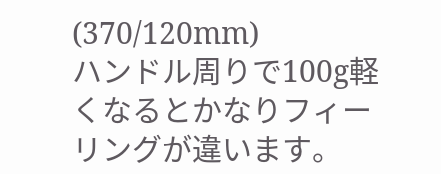(370/120mm)
ハンドル周りで100g軽くなるとかなりフィーリングが違います。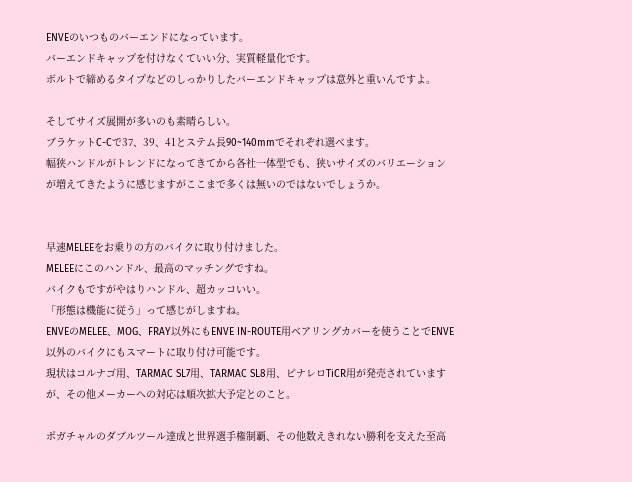ENVEのいつものバーエンドになっています。
バーエンドキャップを付けなくていい分、実質軽量化です。
ボルトで締めるタイプなどのしっかりしたバーエンドキャップは意外と重いんですよ。

そしてサイズ展開が多いのも素晴らしい。
ブラケットC-Cで37、39、41とステム長90~140mmでそれぞれ選べます。
幅狭ハンドルがトレンドになってきてから各社一体型でも、狭いサイズのバリエーションが増えてきたように感じますがここまで多くは無いのではないでしょうか。


早速MELEEをお乗りの方のバイクに取り付けました。
MELEEにこのハンドル、最高のマッチングですね。
バイクもですがやはりハンドル、超カッコいい。
「形態は機能に従う」って感じがしますね。
ENVEのMELEE、MOG、FRAY以外にもENVE IN-ROUTE用ベアリングカバーを使うことでENVE以外のバイクにもスマートに取り付け可能です。
現状はコルナゴ用、TARMAC SL7用、TARMAC SL8用、ピナレロTiCR用が発売されていますが、その他メーカーへの対応は順次拡大予定とのこと。

ポガチャルのダブルツール達成と世界選手権制覇、その他数えきれない勝利を支えた至高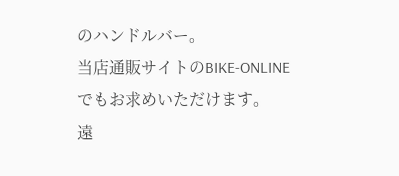のハンドルバー。
当店通販サイトのBIKE-ONLINEでもお求めいただけます。
遠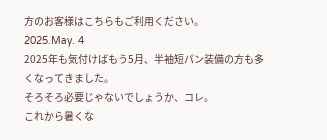方のお客様はこちらもご利用ください。
2025.May. 4
2025年も気付けばもう5月、半袖短パン装備の方も多くなってきました。
そろそろ必要じゃないでしょうか、コレ。
これから暑くな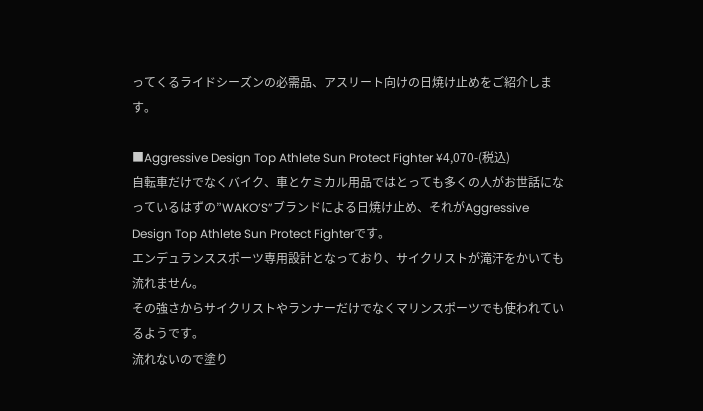ってくるライドシーズンの必需品、アスリート向けの日焼け止めをご紹介します。

■Aggressive Design Top Athlete Sun Protect Fighter ¥4,070-(税込)
自転車だけでなくバイク、車とケミカル用品ではとっても多くの人がお世話になっているはずの”WAKO’S”ブランドによる日焼け止め、それがAggressive Design Top Athlete Sun Protect Fighterです。
エンデュランススポーツ専用設計となっており、サイクリストが滝汗をかいても流れません。
その強さからサイクリストやランナーだけでなくマリンスポーツでも使われているようです。
流れないので塗り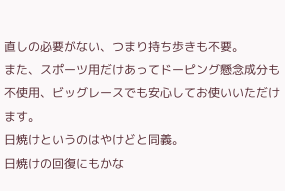直しの必要がない、つまり持ち歩きも不要。
また、スポーツ用だけあってドーピング懸念成分も不使用、ビッグレースでも安心してお使いいただけます。
日焼けというのはやけどと同義。
日焼けの回復にもかな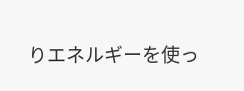りエネルギーを使っ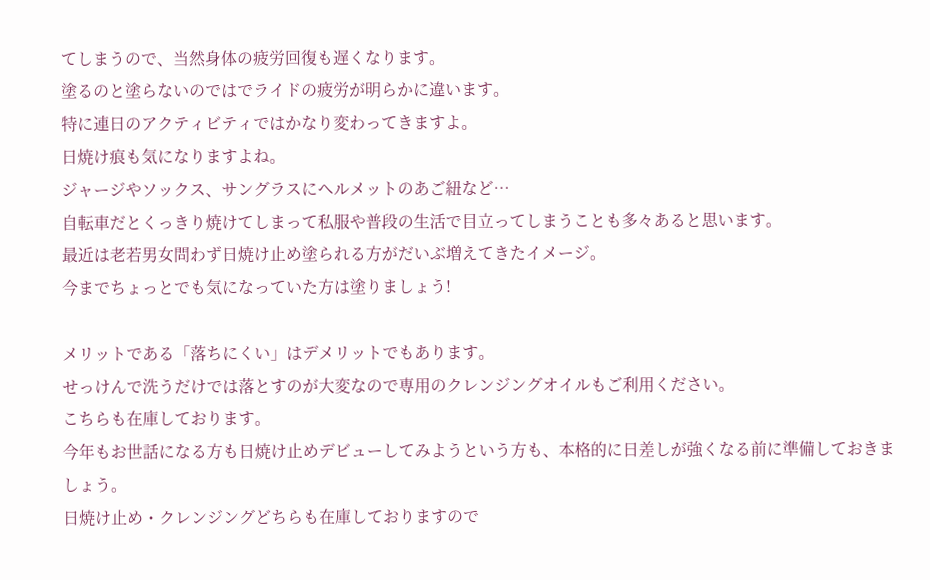てしまうので、当然身体の疲労回復も遅くなります。
塗るのと塗らないのではでライドの疲労が明らかに違います。
特に連日のアクティビティではかなり変わってきますよ。
日焼け痕も気になりますよね。
ジャージやソックス、サングラスにヘルメットのあご紐など…
自転車だとくっきり焼けてしまって私服や普段の生活で目立ってしまうことも多々あると思います。
最近は老若男女問わず日焼け止め塗られる方がだいぶ増えてきたイメージ。
今までちょっとでも気になっていた方は塗りましょう!

メリットである「落ちにくい」はデメリットでもあります。
せっけんで洗うだけでは落とすのが大変なので専用のクレンジングオイルもご利用ください。
こちらも在庫しております。
今年もお世話になる方も日焼け止めデビューしてみようという方も、本格的に日差しが強くなる前に準備しておきましょう。
日焼け止め・クレンジングどちらも在庫しておりますので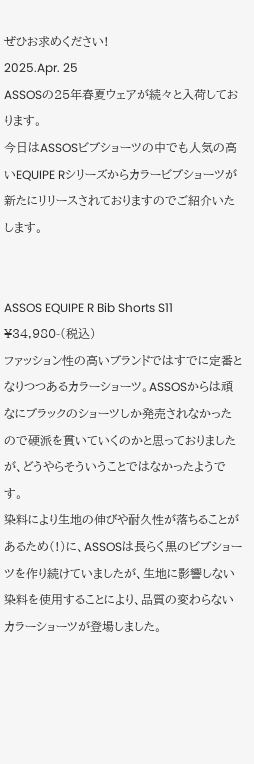ぜひお求めください!
2025.Apr. 25
ASSOSの25年春夏ウェアが続々と入荷しております。
今日はASSOSビブショーツの中でも人気の高いEQUIPE Rシリーズからカラービブショーツが新たにリリースされておりますのでご紹介いたします。


ASSOS EQUIPE R Bib Shorts S11 ¥34,980-(税込)
ファッション性の高いブランドではすでに定番となりつつあるカラーショーツ。ASSOSからは頑なにブラックのショーツしか発売されなかったので硬派を貫いていくのかと思っておりましたが、どうやらそういうことではなかったようです。
染料により生地の伸びや耐久性が落ちることがあるため(!)に、ASSOSは長らく黒のビブショーツを作り続けていましたが、生地に影響しない染料を使用することにより、品質の変わらないカラーショーツが登場しました。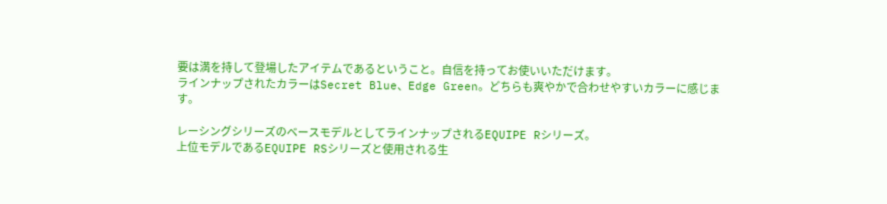要は満を持して登場したアイテムであるということ。自信を持ってお使いいただけます。
ラインナップされたカラーはSecret Blue、Edge Green。どちらも爽やかで合わせやすいカラーに感じます。

レーシングシリーズのベースモデルとしてラインナップされるEQUIPE Rシリーズ。
上位モデルであるEQUIPE RSシリーズと使用される生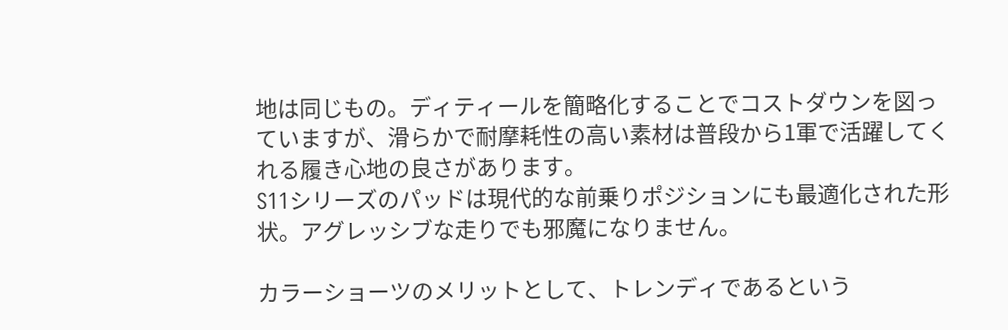地は同じもの。ディティールを簡略化することでコストダウンを図っていますが、滑らかで耐摩耗性の高い素材は普段から1軍で活躍してくれる履き心地の良さがあります。
S11シリーズのパッドは現代的な前乗りポジションにも最適化された形状。アグレッシブな走りでも邪魔になりません。

カラーショーツのメリットとして、トレンディであるという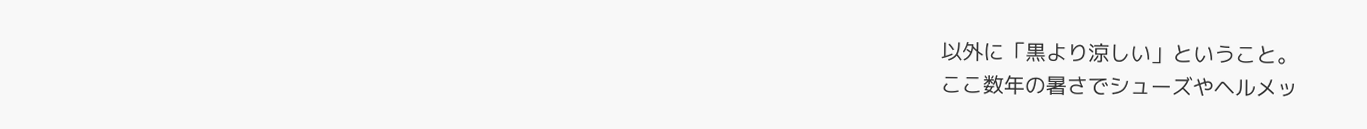以外に「黒より涼しい」ということ。
ここ数年の暑さでシューズやヘルメッ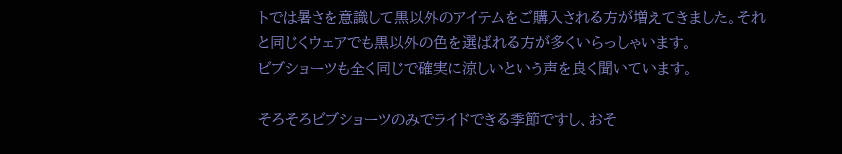トでは暑さを意識して黒以外のアイテムをご購入される方が増えてきました。それと同じくウェアでも黒以外の色を選ばれる方が多くいらっしゃいます。
ビブショーツも全く同じで確実に涼しいという声を良く聞いています。

そろそろビブショーツのみでライドできる季節ですし、おそ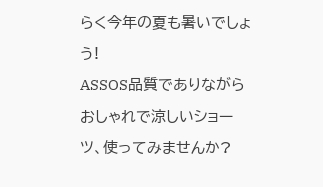らく今年の夏も暑いでしょう!
ASSOS品質でありながらおしゃれで涼しいショーツ、使ってみませんか?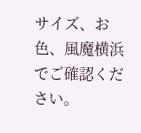サイズ、お色、風魔横浜でご確認ください。